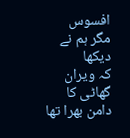افسوس
مگر ہم نے دیکھا
کہ ویران گھاٹی کا دامن بھرا تھا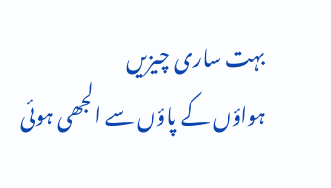بہت ساری چیزیں
ہواؤں کے پاؤں سے الجھی ہوئی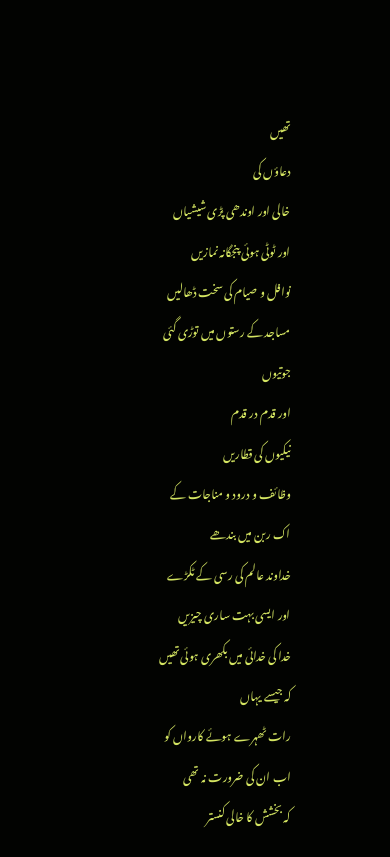تھیں
دعاؤں کی
خالی اور اوندھی پڑی شیشیاں
اور ٹوٹی ہوئی پنجگانہ نمازیں
نوافل و صیام کی سخت ڈھالیں
مساجد کے رستوں میں توڑی گئی
جوتیوں
اور قدم در قدم
نیکیوں کی قطاریں
وظائف و درود و مناجات کے
اک ربن میں بندھے
خداوند عالم کی رسی کے ٹکڑے
اور ایسی بہت ساری چیزیں
خدا کی خدائی میں بکھری ہوئی تھیں
کہ جیسے یہاں
رات ٹھہرے ہوئے کارواں کو
اب ان کی ضرورت نہ تھی
کہ بخشش کا خالی کنستر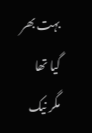بہت بھر گیا تھا
مگر نیک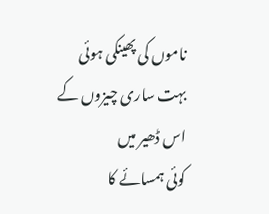ناموں کی پھینکی ہوئی
بہت ساری چیزوں کے
اس ڈھیر میں
کوئی ہمسائے کا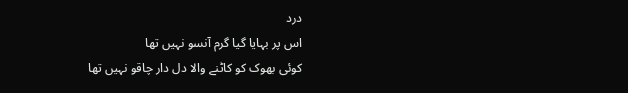درد
اس پر بہایا گیا گرم آنسو نہیں تھا
کوئی بھوک کو کاٹنے والا دل دار چاقو نہیں تھا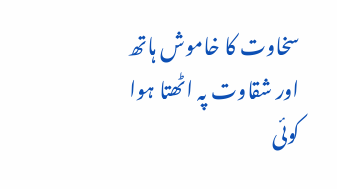سخاوت کا خاموش ہاتھ
اور شقاوت پہ اٹھتا ہوا کوئی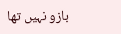بازو نہیں تھا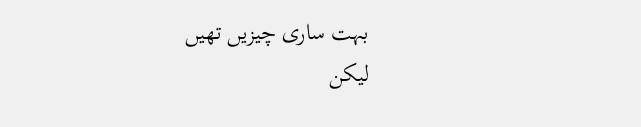بہت ساری چیزیں تھیں
لیکن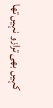کہیں بھی ترازو نہیں تھا